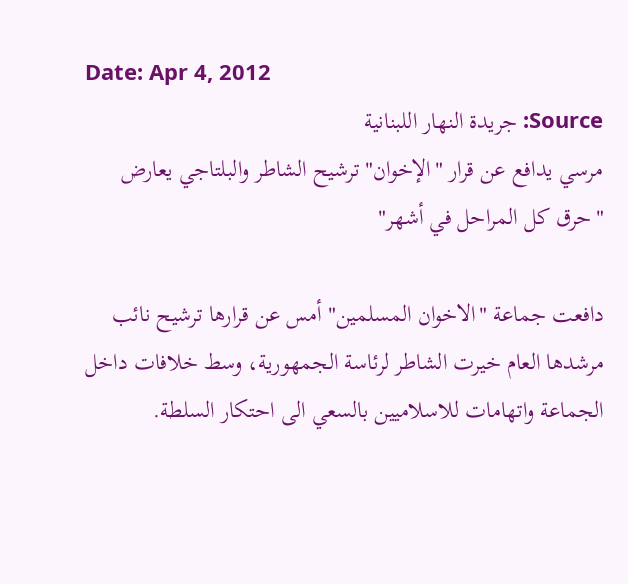Date: Apr 4, 2012
Source: جريدة النهار اللبنانية
مرسي يدافع عن قرار "الإخوان" ترشيح الشاطر والبلتاجي يعارض "حرق كل المراحل في أشهر"

دافعت جماعة "الاخوان المسلمين" أمس عن قرارها ترشيح نائب مرشدها العام خيرت الشاطر لرئاسة الجمهورية، وسط خلافات داخل الجماعة واتهامات للاسلاميين بالسعي الى احتكار السلطة.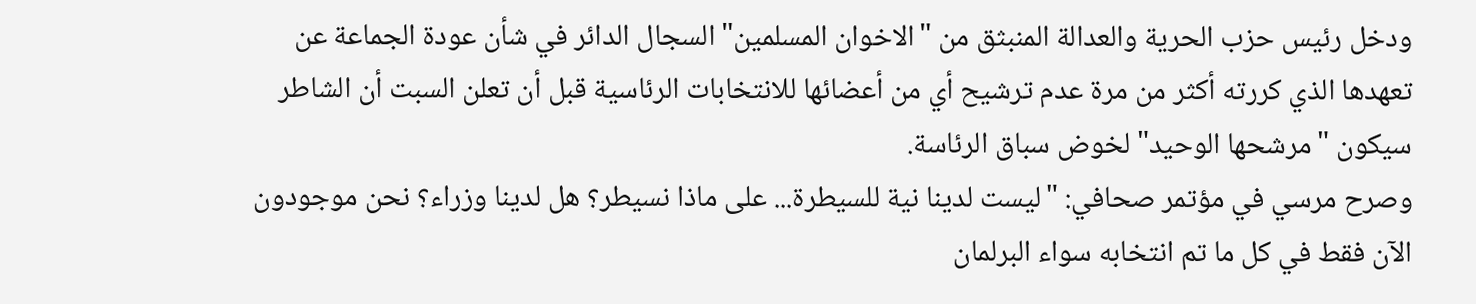ودخل رئيس حزب الحرية والعدالة المنبثق من "الاخوان المسلمين" السجال الدائر في شأن عودة الجماعة عن تعهدها الذي كررته أكثر من مرة عدم ترشيح أي من أعضائها للانتخابات الرئاسية قبل أن تعلن السبت أن الشاطر سيكون "مرشحها الوحيد" لخوض سباق الرئاسة.
وصرح مرسي في مؤتمر صحافي: "ليست لدينا نية للسيطرة... على ماذا نسيطر؟ هل لدينا وزراء؟ نحن موجودون الآن فقط في كل ما تم انتخابه سواء البرلمان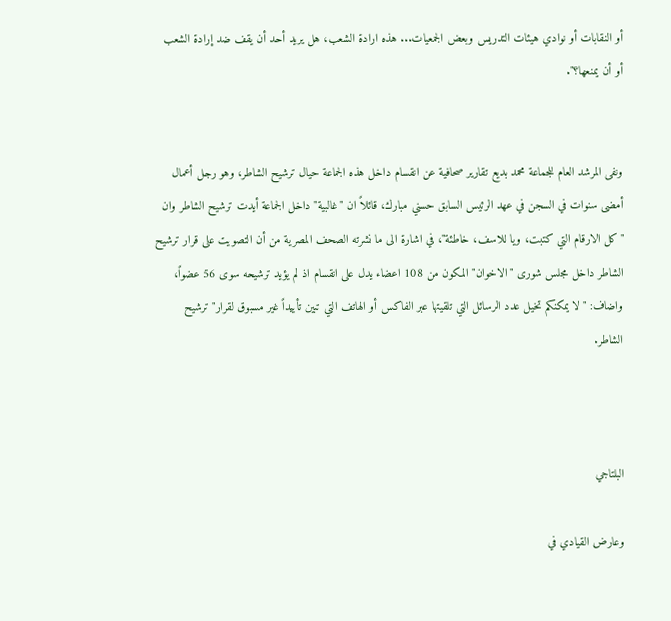أو النقابات أو نوادي هيئات التدريس وبعض الجمعيات... هذه ارادة الشعب، هل يريد أحد أن يقف ضد إرادة الشعب أو أن يمنعها؟".


ونفى المرشد العام للجماعة محمد بديع تقارير صحافية عن انقسام داخل هذه الجماعة حيال ترشيح الشاطر، وهو رجل أعمال أمضى سنوات في السجن في عهد الرئيس السابق حسني مبارك، قائلاً ان "غالبية" داخل الجماعة أيدت ترشيح الشاطر وان "كل الارقام التي كتبت، ويا للاسف، خاطئة"، في اشارة الى ما نشرته الصحف المصرية من أن التصويت على قرار ترشيح الشاطر داخل مجلس شورى "الاخوان" المكون من 108 اعضاء يدل على انقسام اذ لم يؤيد ترشيحه سوى 56 عضواً، واضاف: "لا يمكنكم تخيل عدد الرسائل التي تلقيتها عبر الفاكس أو الهاتف التي تبين تأييداً غير مسبوق لقرار" ترشيح الشاطر.



البلتاجي

وعارض القيادي في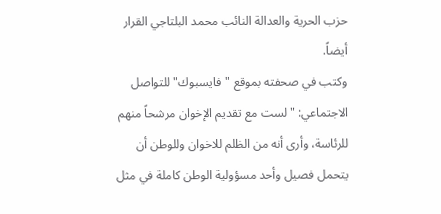حزب الحرية والعدالة النائب محمد البلتاجي القرار أيضاً.
وكتب في صحفته بموقع "فايسبوك" للتواصل الاجتماعي: "لست مع تقديم الإخوان مرشحاً منهم للرئاسة، وأرى أنه من الظلم للاخوان وللوطن أن يتحمل فصيل وأحد مسؤولية الوطن كاملة في مثل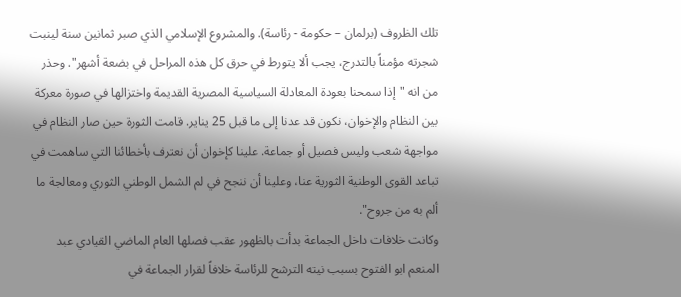تلك الظروف (برلمان – حكومة - رئاسة). والمشروع الإسلامي الذي صبر ثمانين سنة لينبت شجرته مؤمناً بالتدرج، يجب ألا يتورط في حرق كل هذه المراحل في بضعة أشهر". وحذر من انه "إذا سمحنا بعودة المعادلة السياسية المصرية القديمة واختزالها في صورة معركة بين النظام والإخوان، نكون قد عدنا إلى ما قبل 25 يناير. قامت الثورة حين صار النظام في مواجهة شعب وليس فصيل أو جماعة. علينا كإخوان أن نعترف بأخطائنا التي ساهمت في تباعد القوى الوطنية الثورية عنا، وعلينا أن ننجح في لم الشمل الوطني الثوري ومعالجة ما ألم به من جروح".
وكانت خلافات داخل الجماعة بدأت بالظهور عقب فصلها العام الماضي القيادي عبد المنعم ابو الفتوح بسبب نيته الترشح للرئاسة خلافاً لقرار الجماعة في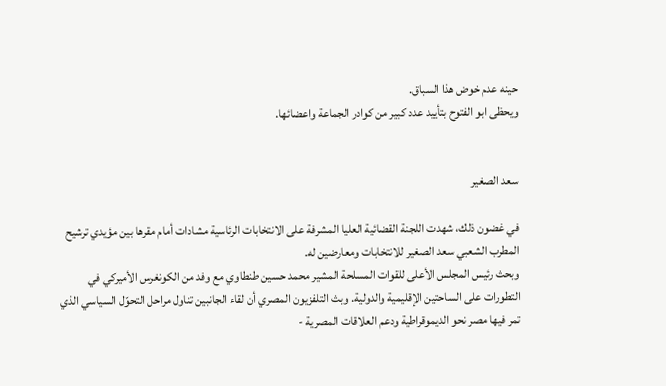حينه عدم خوض هذا السباق.
ويحظى ابو الفتوح بتأييد عدد كبير من كوادر الجماعة واعضائها.


سعد الصغير

في غضون ذلك، شهدت اللجنة القضائية العليا المشرفة على الانتخابات الرئاسية مشادات أمام مقرها بين مؤيدي ترشيح المطرب الشعبي سعد الصغير للانتخابات ومعارضين له.
وبحث رئيس المجلس الأعلى للقوات المسلحة المشير محمد حسين طنطاوي مع وفد من الكونغرس الأميركي في التطورات على الساحتين الإقليمية والدولية. وبث التلفزيون المصري أن لقاء الجانبين تناول مراحل التحوّل السياسي الذي تمر فيها مصر نحو الديموقراطية ودعم العلاقات المصرية -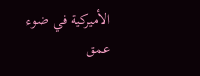الأميركية في ضوء عمق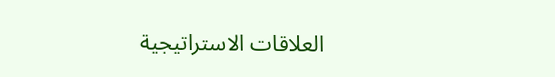العلاقات الاستراتيجية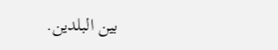بين البلدين.